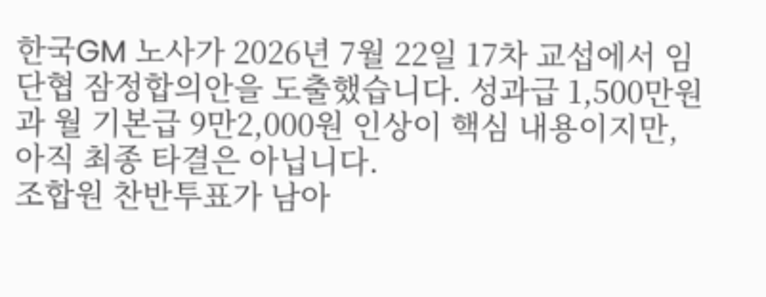한국GM 노사가 2026년 7월 22일 17차 교섭에서 임단협 잠정합의안을 도출했습니다. 성과급 1,500만원과 월 기본급 9만2,000원 인상이 핵심 내용이지만, 아직 최종 타결은 아닙니다.
조합원 찬반투표가 남아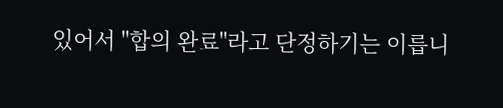있어서 "합의 완료"라고 단정하기는 이릅니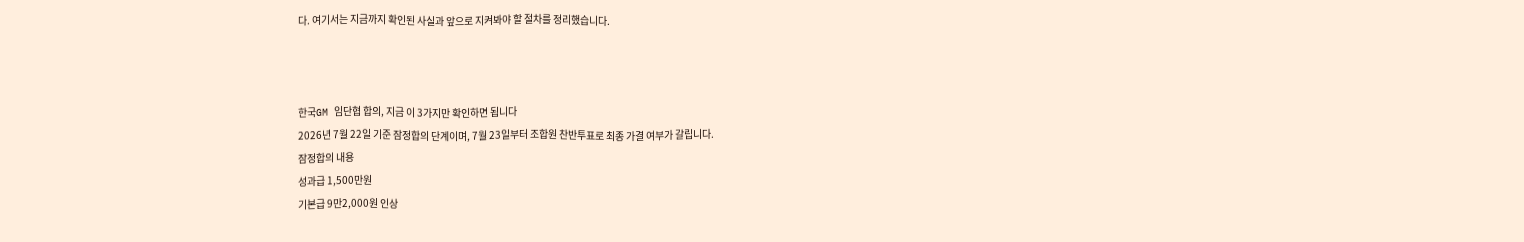다. 여기서는 지금까지 확인된 사실과 앞으로 지켜봐야 할 절차를 정리했습니다.



한국GM 임단협 합의, 지금 이 3가지만 확인하면 됩니다
2026년 7월 22일 기준 잠정합의 단계이며, 7월 23일부터 조합원 찬반투표로 최종 가결 여부가 갈립니다.
잠정합의 내용
성과급 1,500만원
기본급 9만2,000원 인상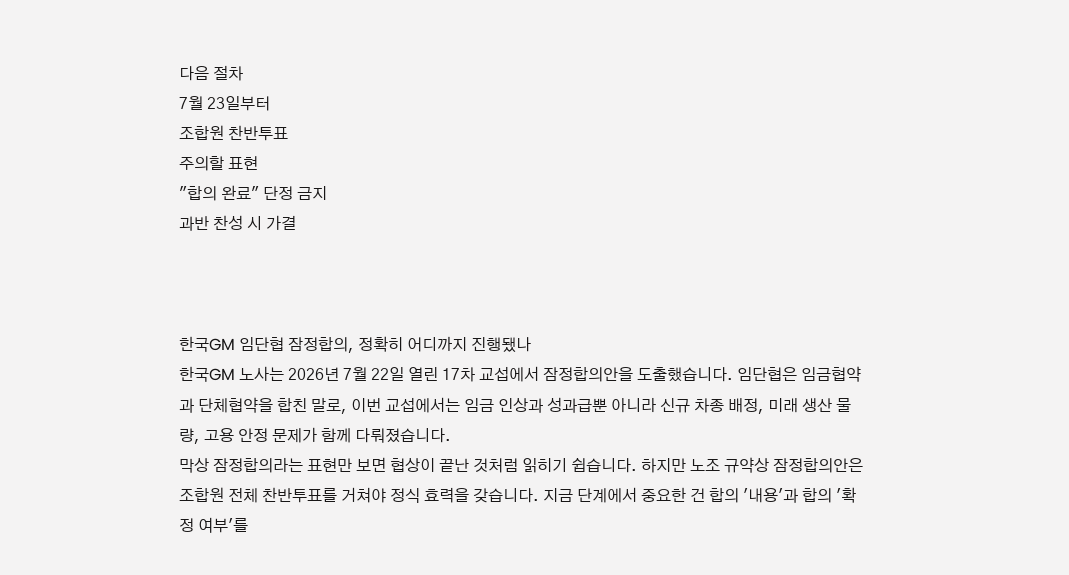다음 절차
7월 23일부터
조합원 찬반투표
주의할 표현
"합의 완료" 단정 금지
과반 찬성 시 가결



한국GM 임단협 잠정합의, 정확히 어디까지 진행됐나
한국GM 노사는 2026년 7월 22일 열린 17차 교섭에서 잠정합의안을 도출했습니다. 임단협은 임금협약과 단체협약을 합친 말로, 이번 교섭에서는 임금 인상과 성과급뿐 아니라 신규 차종 배정, 미래 생산 물량, 고용 안정 문제가 함께 다뤄졌습니다.
막상 잠정합의라는 표현만 보면 협상이 끝난 것처럼 읽히기 쉽습니다. 하지만 노조 규약상 잠정합의안은 조합원 전체 찬반투표를 거쳐야 정식 효력을 갖습니다. 지금 단계에서 중요한 건 합의 '내용'과 합의 '확정 여부'를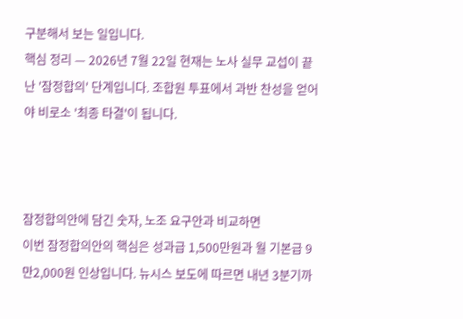구분해서 보는 일입니다.
핵심 정리 — 2026년 7월 22일 현재는 노사 실무 교섭이 끝난 '잠정합의' 단계입니다. 조합원 투표에서 과반 찬성을 얻어야 비로소 '최종 타결'이 됩니다.



잠정합의안에 담긴 숫자, 노조 요구안과 비교하면
이번 잠정합의안의 핵심은 성과급 1,500만원과 월 기본급 9만2,000원 인상입니다. 뉴시스 보도에 따르면 내년 3분기까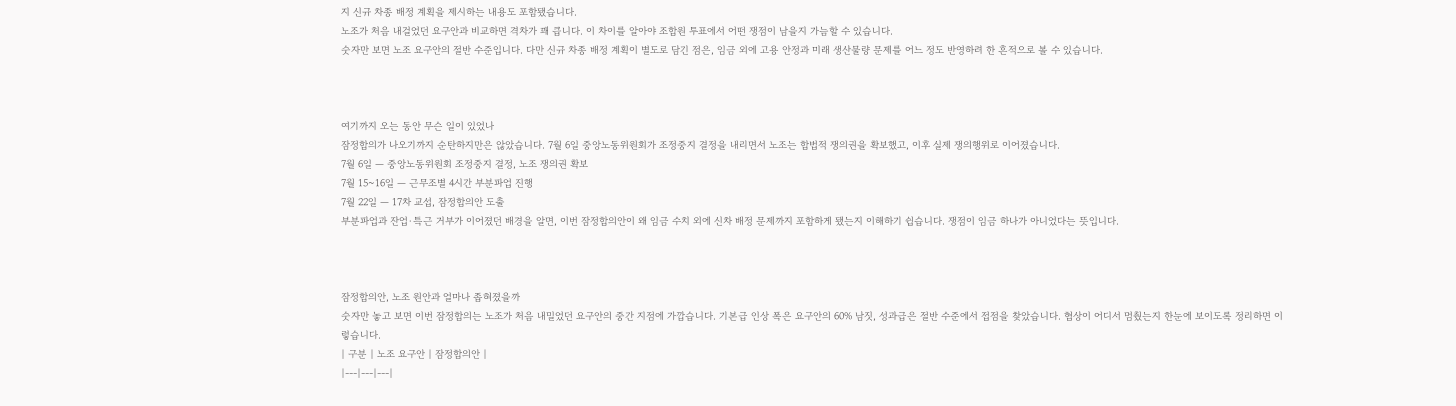지 신규 차종 배정 계획을 제시하는 내용도 포함됐습니다.
노조가 처음 내걸었던 요구안과 비교하면 격차가 꽤 큽니다. 이 차이를 알아야 조합원 투표에서 어떤 쟁점이 남을지 가늠할 수 있습니다.
숫자만 보면 노조 요구안의 절반 수준입니다. 다만 신규 차종 배정 계획이 별도로 담긴 점은, 임금 외에 고용 안정과 미래 생산물량 문제를 어느 정도 반영하려 한 흔적으로 볼 수 있습니다.



여기까지 오는 동안 무슨 일이 있었나
잠정합의가 나오기까지 순탄하지만은 않았습니다. 7월 6일 중앙노동위원회가 조정중지 결정을 내리면서 노조는 합법적 쟁의권을 확보했고, 이후 실제 쟁의행위로 이어졌습니다.
7월 6일 — 중앙노동위원회 조정중지 결정, 노조 쟁의권 확보
7월 15~16일 — 근무조별 4시간 부분파업 진행
7월 22일 — 17차 교섭, 잠정합의안 도출
부분파업과 잔업·특근 거부가 이어졌던 배경을 알면, 이번 잠정합의안이 왜 임금 수치 외에 신차 배정 문제까지 포함하게 됐는지 이해하기 쉽습니다. 쟁점이 임금 하나가 아니었다는 뜻입니다.



잠정합의안, 노조 원안과 얼마나 좁혀졌을까
숫자만 놓고 보면 이번 잠정합의는 노조가 처음 내밀었던 요구안의 중간 지점에 가깝습니다. 기본급 인상 폭은 요구안의 60% 남짓, 성과급은 절반 수준에서 접점을 찾았습니다. 협상이 어디서 멈췄는지 한눈에 보이도록 정리하면 이렇습니다.
| 구분 | 노조 요구안 | 잠정합의안 |
|---|---|---|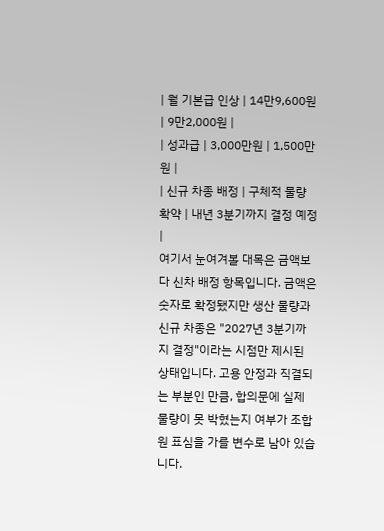| 월 기본급 인상 | 14만9,600원 | 9만2,000원 |
| 성과급 | 3,000만원 | 1,500만원 |
| 신규 차종 배정 | 구체적 물량 확약 | 내년 3분기까지 결정 예정 |
여기서 눈여겨볼 대목은 금액보다 신차 배정 항목입니다. 금액은 숫자로 확정됐지만 생산 물량과 신규 차종은 "2027년 3분기까지 결정"이라는 시점만 제시된 상태입니다. 고용 안정과 직결되는 부분인 만큼, 합의문에 실제 물량이 못 박혔는지 여부가 조합원 표심을 가를 변수로 남아 있습니다.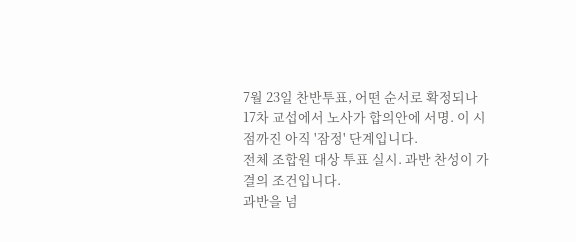7월 23일 찬반투표, 어떤 순서로 확정되나
17차 교섭에서 노사가 합의안에 서명. 이 시점까진 아직 '잠정' 단계입니다.
전체 조합원 대상 투표 실시. 과반 찬성이 가결의 조건입니다.
과반을 넘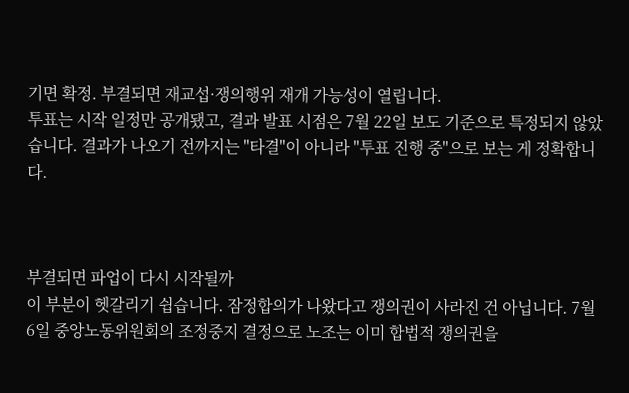기면 확정. 부결되면 재교섭·쟁의행위 재개 가능성이 열립니다.
투표는 시작 일정만 공개됐고, 결과 발표 시점은 7월 22일 보도 기준으로 특정되지 않았습니다. 결과가 나오기 전까지는 "타결"이 아니라 "투표 진행 중"으로 보는 게 정확합니다.



부결되면 파업이 다시 시작될까
이 부분이 헷갈리기 쉽습니다. 잠정합의가 나왔다고 쟁의권이 사라진 건 아닙니다. 7월 6일 중앙노동위원회의 조정중지 결정으로 노조는 이미 합법적 쟁의권을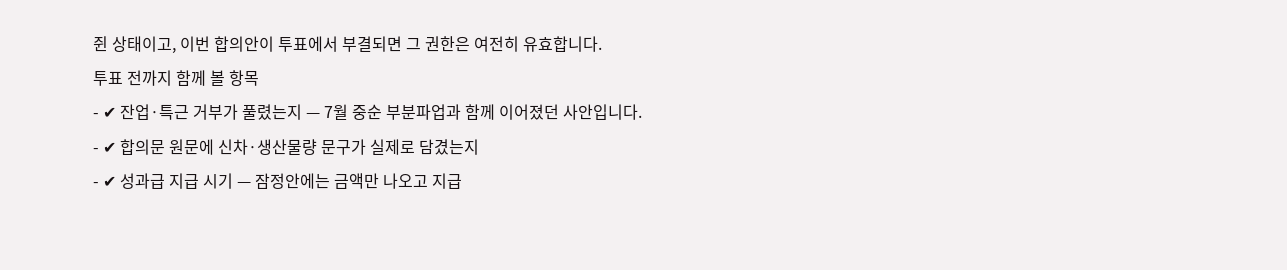쥔 상태이고, 이번 합의안이 투표에서 부결되면 그 권한은 여전히 유효합니다.
투표 전까지 함께 볼 항목
- ✔ 잔업·특근 거부가 풀렸는지 — 7월 중순 부분파업과 함께 이어졌던 사안입니다.
- ✔ 합의문 원문에 신차·생산물량 문구가 실제로 담겼는지
- ✔ 성과급 지급 시기 — 잠정안에는 금액만 나오고 지급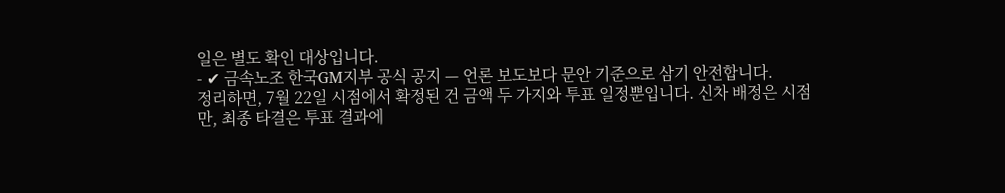일은 별도 확인 대상입니다.
- ✔ 금속노조 한국GM지부 공식 공지 — 언론 보도보다 문안 기준으로 삼기 안전합니다.
정리하면, 7월 22일 시점에서 확정된 건 금액 두 가지와 투표 일정뿐입니다. 신차 배정은 시점만, 최종 타결은 투표 결과에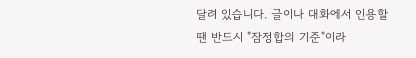달려 있습니다. 글이나 대화에서 인용할 땐 반드시 "잠정합의 기준"이라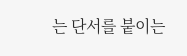는 단서를 붙이는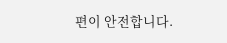편이 안전합니다.